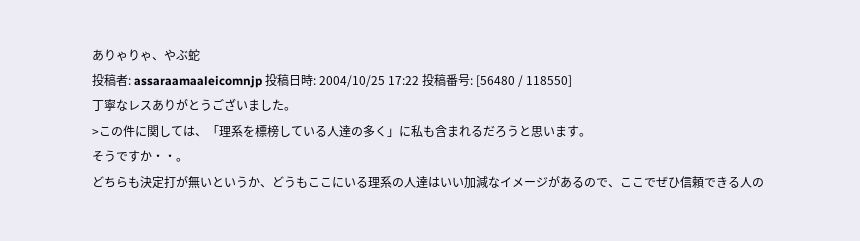ありゃりゃ、やぶ蛇
投稿者: assaraamaaleicomnjp 投稿日時: 2004/10/25 17:22 投稿番号: [56480 / 118550]
丁寧なレスありがとうございました。
>この件に関しては、「理系を標榜している人達の多く」に私も含まれるだろうと思います。
そうですか・・。
どちらも決定打が無いというか、どうもここにいる理系の人達はいい加減なイメージがあるので、ここでぜひ信頼できる人の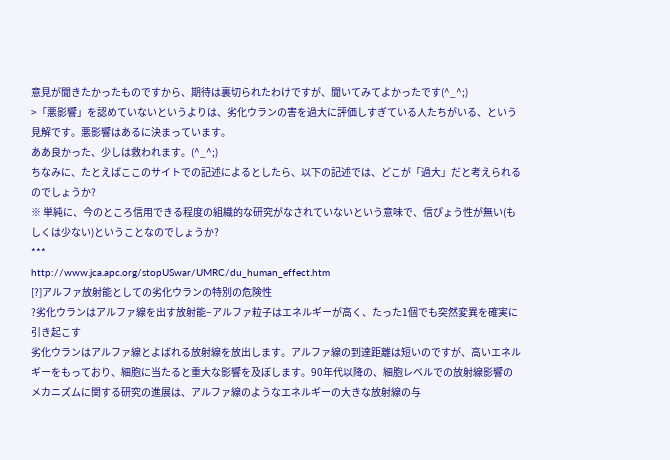意見が聞きたかったものですから、期待は裏切られたわけですが、聞いてみてよかったです(^_^;)
>「悪影響」を認めていないというよりは、劣化ウランの害を過大に評価しすぎている人たちがいる、という見解です。悪影響はあるに決まっています。
ああ良かった、少しは救われます。(^_^;)
ちなみに、たとえばここのサイトでの記述によるとしたら、以下の記述では、どこが「過大」だと考えられるのでしょうか?
※ 単純に、今のところ信用できる程度の組織的な研究がなされていないという意味で、信ぴょう性が無い(もしくは少ない)ということなのでしょうか?
***
http://www.jca.apc.org/stopUSwar/UMRC/du_human_effect.htm
[?]アルファ放射能としての劣化ウランの特別の危険性
?劣化ウランはアルファ線を出す放射能−アルファ粒子はエネルギーが高く、たった1個でも突然変異を確実に引き起こす
劣化ウランはアルファ線とよばれる放射線を放出します。アルファ線の到達距離は短いのですが、高いエネルギーをもっており、細胞に当たると重大な影響を及ぼします。90年代以降の、細胞レベルでの放射線影響のメカニズムに関する研究の進展は、アルファ線のようなエネルギーの大きな放射線の与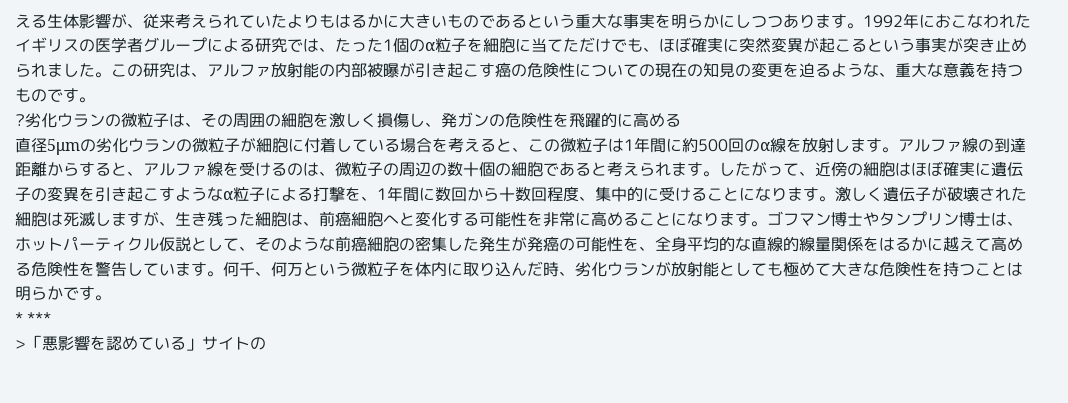える生体影響が、従来考えられていたよりもはるかに大きいものであるという重大な事実を明らかにしつつあります。1992年におこなわれたイギリスの医学者グループによる研究では、たった1個のα粒子を細胞に当てただけでも、ほぼ確実に突然変異が起こるという事実が突き止められました。この研究は、アルファ放射能の内部被曝が引き起こす癌の危険性についての現在の知見の変更を迫るような、重大な意義を持つものです。
?劣化ウランの微粒子は、その周囲の細胞を激しく損傷し、発ガンの危険性を飛躍的に高める
直径5μmの劣化ウランの微粒子が細胞に付着している場合を考えると、この微粒子は1年間に約500回のα線を放射します。アルファ線の到達距離からすると、アルファ線を受けるのは、微粒子の周辺の数十個の細胞であると考えられます。したがって、近傍の細胞はほぼ確実に遺伝子の変異を引き起こすようなα粒子による打撃を、1年間に数回から十数回程度、集中的に受けることになります。激しく遺伝子が破壊された細胞は死滅しますが、生き残った細胞は、前癌細胞へと変化する可能性を非常に高めることになります。ゴフマン博士やタンプリン博士は、ホットパーティクル仮説として、そのような前癌細胞の密集した発生が発癌の可能性を、全身平均的な直線的線量関係をはるかに越えて高める危険性を警告しています。何千、何万という微粒子を体内に取り込んだ時、劣化ウランが放射能としても極めて大きな危険性を持つことは明らかです。
* ***
>「悪影響を認めている」サイトの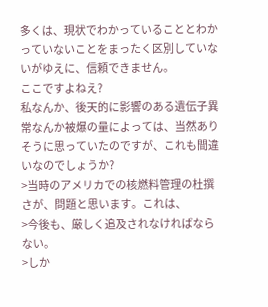多くは、現状でわかっていることとわかっていないことをまったく区別していないがゆえに、信頼できません。
ここですよねえ?
私なんか、後天的に影響のある遺伝子異常なんか被爆の量によっては、当然ありそうに思っていたのですが、これも間違いなのでしょうか?
>当時のアメリカでの核燃料管理の杜撰さが、問題と思います。これは、
>今後も、厳しく追及されなければならない。
>しか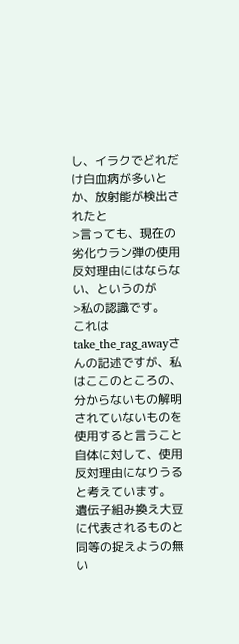し、イラクでどれだけ白血病が多いとか、放射能が検出されたと
>言っても、現在の劣化ウラン弾の使用反対理由にはならない、というのが
>私の認識です。
これはtake_the_rag_awayさんの記述ですが、私はここのところの、分からないもの解明されていないものを使用すると言うこと自体に対して、使用反対理由になりうると考えています。
遺伝子組み換え大豆に代表されるものと同等の捉えようの無い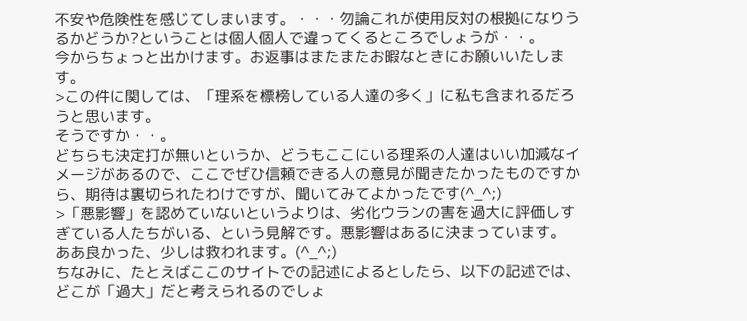不安や危険性を感じてしまいます。・・・勿論これが使用反対の根拠になりうるかどうか?ということは個人個人で違ってくるところでしょうが・・。
今からちょっと出かけます。お返事はまたまたお暇なときにお願いいたします。
>この件に関しては、「理系を標榜している人達の多く」に私も含まれるだろうと思います。
そうですか・・。
どちらも決定打が無いというか、どうもここにいる理系の人達はいい加減なイメージがあるので、ここでぜひ信頼できる人の意見が聞きたかったものですから、期待は裏切られたわけですが、聞いてみてよかったです(^_^;)
>「悪影響」を認めていないというよりは、劣化ウランの害を過大に評価しすぎている人たちがいる、という見解です。悪影響はあるに決まっています。
ああ良かった、少しは救われます。(^_^;)
ちなみに、たとえばここのサイトでの記述によるとしたら、以下の記述では、どこが「過大」だと考えられるのでしょ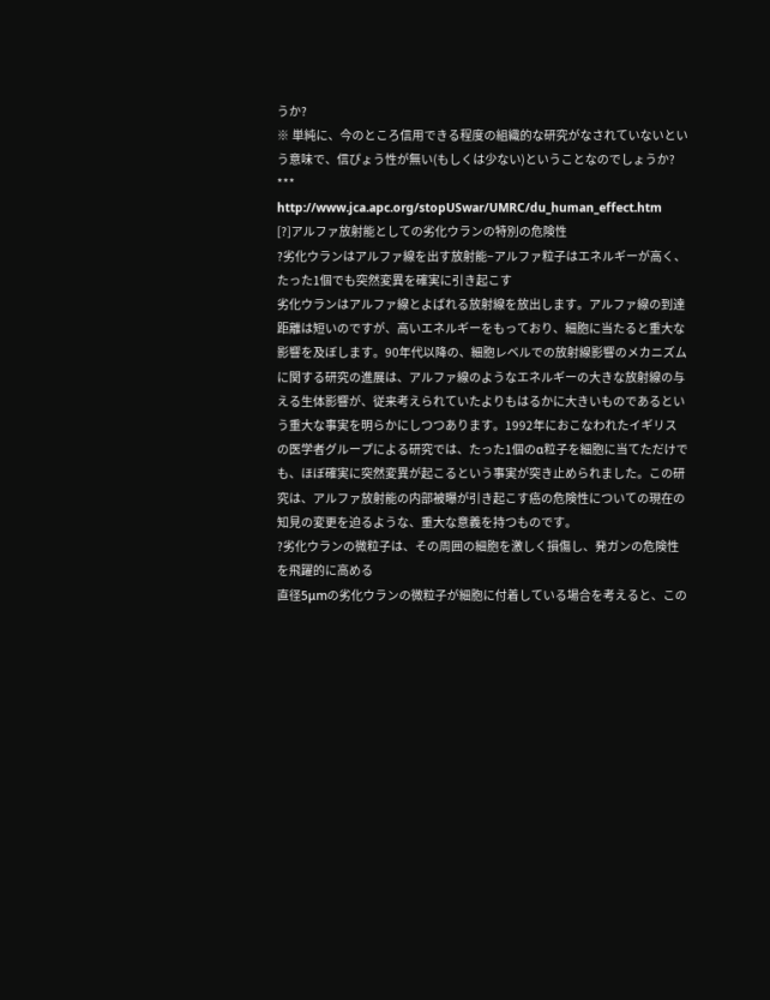うか?
※ 単純に、今のところ信用できる程度の組織的な研究がなされていないという意味で、信ぴょう性が無い(もしくは少ない)ということなのでしょうか?
***
http://www.jca.apc.org/stopUSwar/UMRC/du_human_effect.htm
[?]アルファ放射能としての劣化ウランの特別の危険性
?劣化ウランはアルファ線を出す放射能−アルファ粒子はエネルギーが高く、たった1個でも突然変異を確実に引き起こす
劣化ウランはアルファ線とよばれる放射線を放出します。アルファ線の到達距離は短いのですが、高いエネルギーをもっており、細胞に当たると重大な影響を及ぼします。90年代以降の、細胞レベルでの放射線影響のメカニズムに関する研究の進展は、アルファ線のようなエネルギーの大きな放射線の与える生体影響が、従来考えられていたよりもはるかに大きいものであるという重大な事実を明らかにしつつあります。1992年におこなわれたイギリスの医学者グループによる研究では、たった1個のα粒子を細胞に当てただけでも、ほぼ確実に突然変異が起こるという事実が突き止められました。この研究は、アルファ放射能の内部被曝が引き起こす癌の危険性についての現在の知見の変更を迫るような、重大な意義を持つものです。
?劣化ウランの微粒子は、その周囲の細胞を激しく損傷し、発ガンの危険性を飛躍的に高める
直径5μmの劣化ウランの微粒子が細胞に付着している場合を考えると、この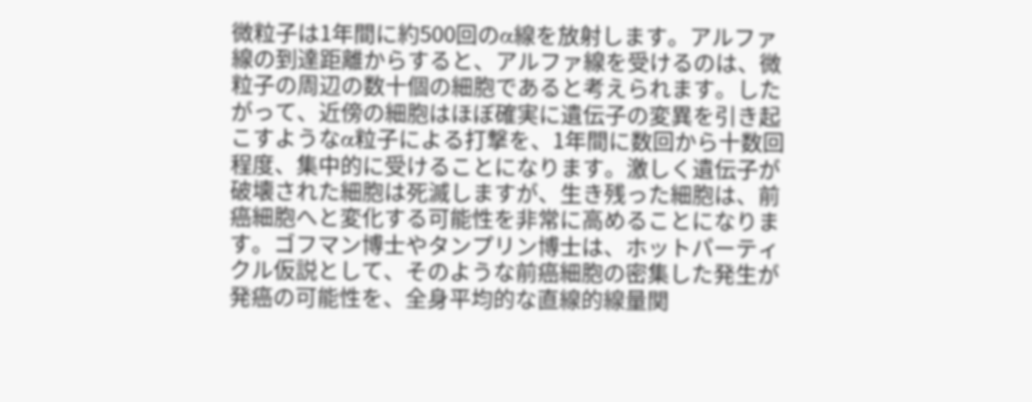微粒子は1年間に約500回のα線を放射します。アルファ線の到達距離からすると、アルファ線を受けるのは、微粒子の周辺の数十個の細胞であると考えられます。したがって、近傍の細胞はほぼ確実に遺伝子の変異を引き起こすようなα粒子による打撃を、1年間に数回から十数回程度、集中的に受けることになります。激しく遺伝子が破壊された細胞は死滅しますが、生き残った細胞は、前癌細胞へと変化する可能性を非常に高めることになります。ゴフマン博士やタンプリン博士は、ホットパーティクル仮説として、そのような前癌細胞の密集した発生が発癌の可能性を、全身平均的な直線的線量関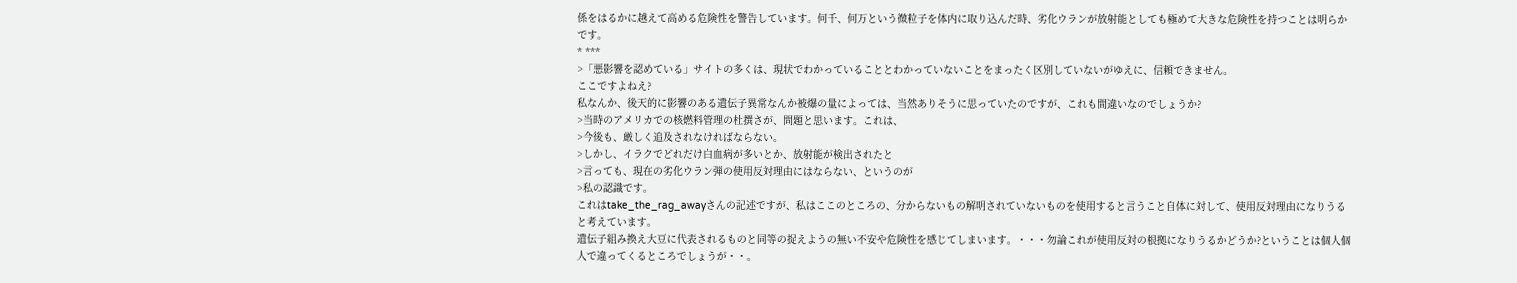係をはるかに越えて高める危険性を警告しています。何千、何万という微粒子を体内に取り込んだ時、劣化ウランが放射能としても極めて大きな危険性を持つことは明らかです。
* ***
>「悪影響を認めている」サイトの多くは、現状でわかっていることとわかっていないことをまったく区別していないがゆえに、信頼できません。
ここですよねえ?
私なんか、後天的に影響のある遺伝子異常なんか被爆の量によっては、当然ありそうに思っていたのですが、これも間違いなのでしょうか?
>当時のアメリカでの核燃料管理の杜撰さが、問題と思います。これは、
>今後も、厳しく追及されなければならない。
>しかし、イラクでどれだけ白血病が多いとか、放射能が検出されたと
>言っても、現在の劣化ウラン弾の使用反対理由にはならない、というのが
>私の認識です。
これはtake_the_rag_awayさんの記述ですが、私はここのところの、分からないもの解明されていないものを使用すると言うこと自体に対して、使用反対理由になりうると考えています。
遺伝子組み換え大豆に代表されるものと同等の捉えようの無い不安や危険性を感じてしまいます。・・・勿論これが使用反対の根拠になりうるかどうか?ということは個人個人で違ってくるところでしょうが・・。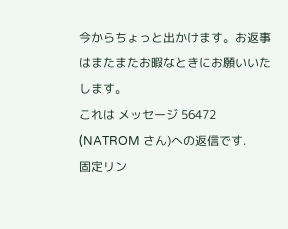今からちょっと出かけます。お返事はまたまたお暇なときにお願いいたします。
これは メッセージ 56472 (NATROM さん)への返信です.
固定リン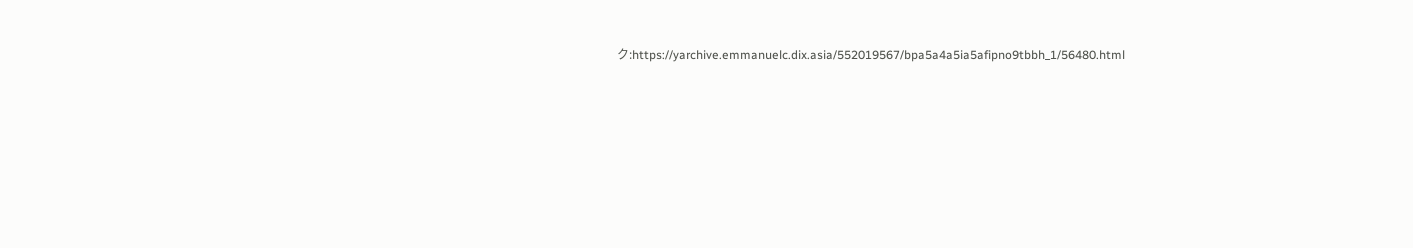ク:https://yarchive.emmanuelc.dix.asia/552019567/bpa5a4a5ia5afipno9tbbh_1/56480.html